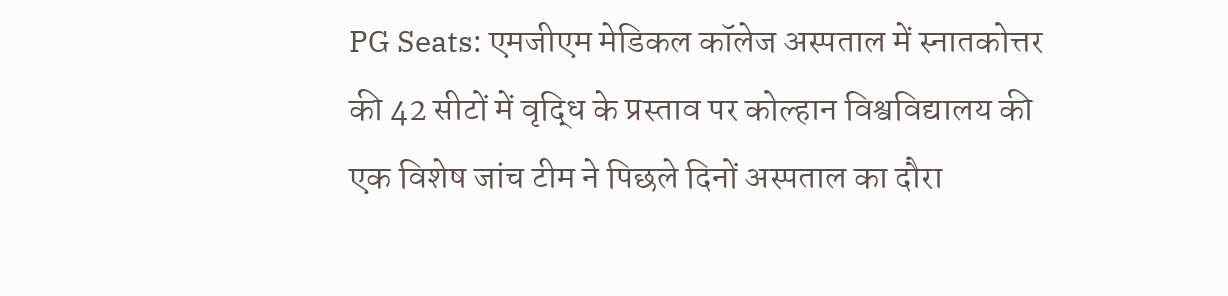PG Seats: एमजीएम मेडिकल कॉलेज अस्पताल में स्नातकोत्तर की 42 सीटों में वृद्धि के प्रस्ताव पर कोल्हान विश्वविद्यालय की एक विशेष जांच टीम ने पिछले दिनों अस्पताल का दौरा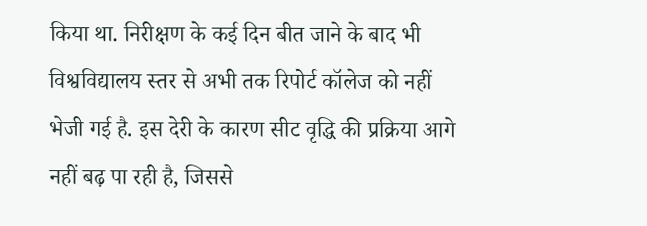किया था. निरीक्षण के कई दिन बीत जाने के बाद भी विश्वविद्यालय स्तर से अभी तक रिपोर्ट कॉलेज को नहीं भेजी गई है. इस देरी के कारण सीट वृद्धि की प्रक्रिया आगे नहीं बढ़ पा रही है, जिससे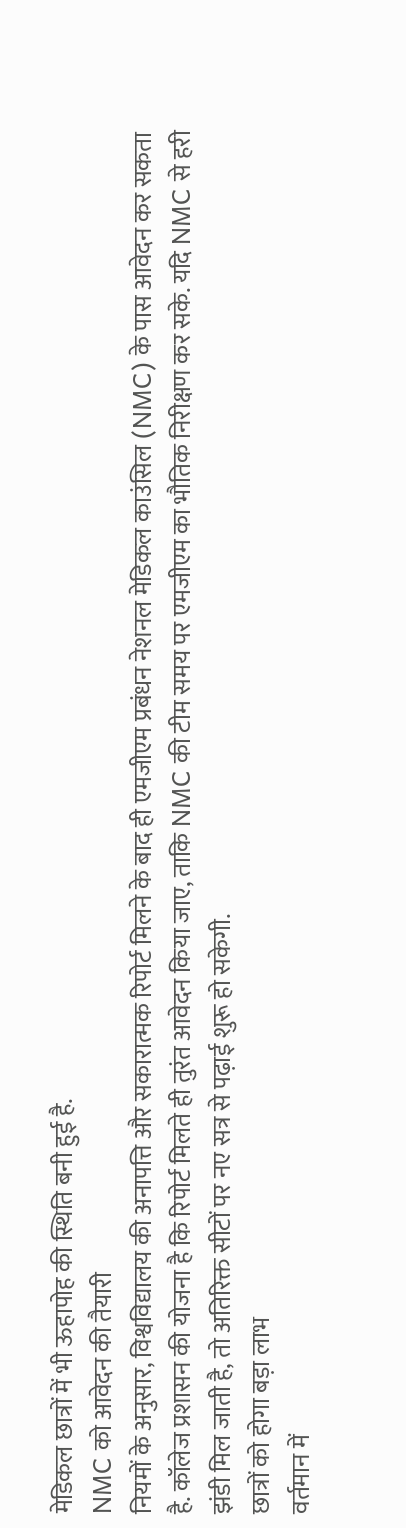मेडिकल छात्रों में भी ऊहापोह की स्थिति बनी हुई है.
NMC को आवेदन की तैयारी
नियमों के अनुसार, विश्वविद्यालय की अनापत्ति और सकारात्मक रिपोर्ट मिलने के बाद ही एमजीएम प्रबंधन नेशनल मेडिकल काउंसिल (NMC) के पास आवेदन कर सकता है. कॉलेज प्रशासन की योजना है कि रिपोर्ट मिलते ही तुरंत आवेदन किया जाए, ताकि NMC की टीम समय पर एमजीएम का भौतिक निरीक्षण कर सके. यदि NMC से हरी झंडी मिल जाती है, तो अतिरिक्त सीटों पर नए सत्र से पढ़ाई शुरू हो सकेगी.
छात्रों को होगा बड़ा लाभ
वर्तमान में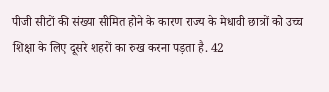पीजी सीटों की संख्या सीमित होने के कारण राज्य के मेधावी छात्रों को उच्च शिक्षा के लिए दूसरे शहरों का रुख करना पड़ता है. 42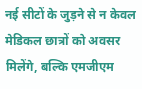नई सीटों के जुड़ने से न केवल मेडिकल छात्रों को अवसर मिलेंगे, बल्कि एमजीएम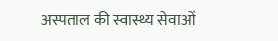अस्पताल की स्वास्थ्य सेवाओं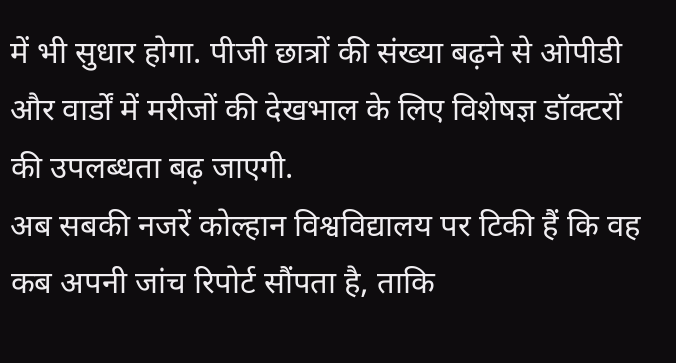में भी सुधार होगा. पीजी छात्रों की संख्या बढ़ने से ओपीडी और वार्डों में मरीजों की देखभाल के लिए विशेषज्ञ डॉक्टरों की उपलब्धता बढ़ जाएगी.
अब सबकी नजरें कोल्हान विश्वविद्यालय पर टिकी हैं कि वह कब अपनी जांच रिपोर्ट सौंपता है, ताकि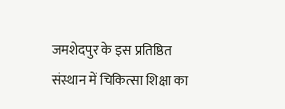जमशेदपुर के इस प्रतिष्ठित संस्थान में चिकित्सा शिक्षा का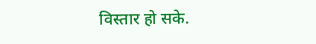विस्तार हो सके.